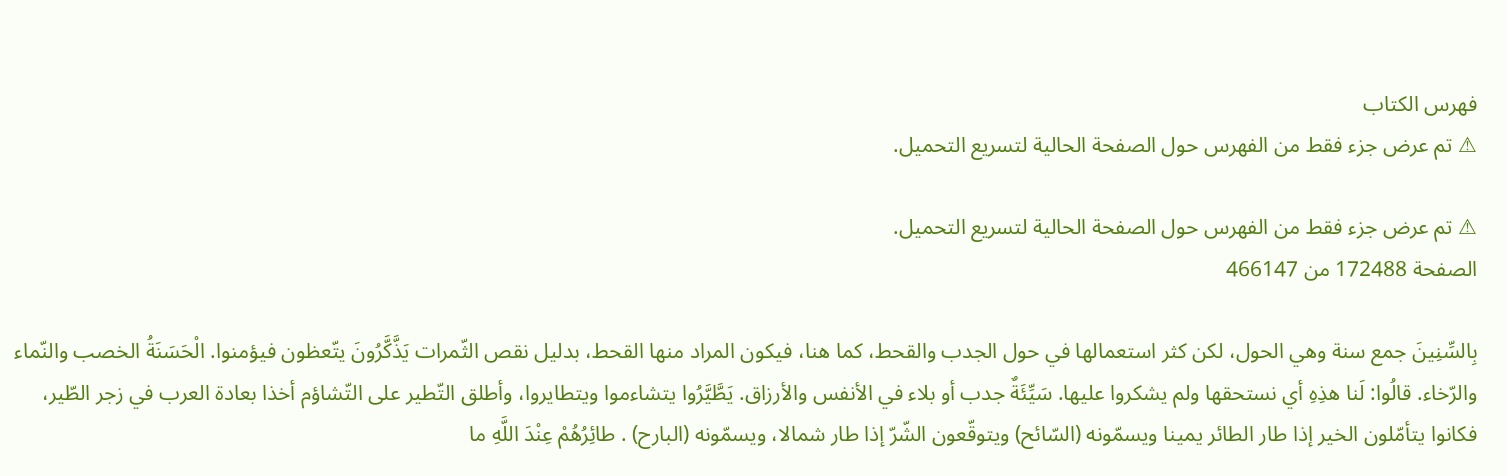فهرس الكتاب
⚠ تم عرض جزء فقط من الفهرس حول الصفحة الحالية لتسريع التحميل.

⚠ تم عرض جزء فقط من الفهرس حول الصفحة الحالية لتسريع التحميل.
الصفحة 172488 من 466147

بِالسِّنِينَ جمع سنة وهي الحول، لكن كثر استعمالها في حول الجدب والقحط، كما هنا، فيكون المراد منها القحط، بدليل نقص الثّمرات يَذَّكَّرُونَ يتّعظون فيؤمنوا. الْحَسَنَةُ الخصب والنّماء والرّخاء. قالُوا: لَنا هذِهِ أي نستحقها ولم يشكروا عليها. سَيِّئَةٌ جدب أو بلاء في الأنفس والأرزاق. يَطَّيَّرُوا يتشاءموا ويتطايروا، وأطلق التّطير على التّشاؤم أخذا بعادة العرب في زجر الطّير، فكانوا يتأمّلون الخير إذا طار الطائر يمينا ويسمّونه (السّائح) ويتوقّعون الشّرّ إذا طار شمالا، ويسمّونه (البارح) . طائِرُهُمْ عِنْدَ اللَّهِ ما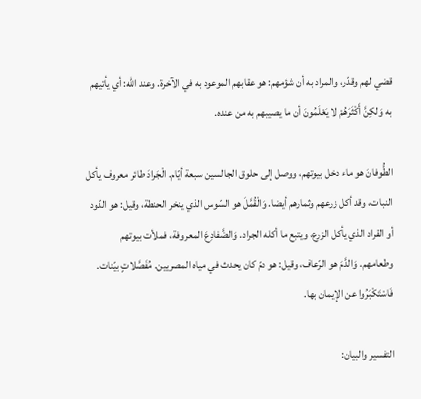قضي لهم وقدّر، والمراد به أن شؤمهم: هو عقابهم الموعود به في الآخرة. وعند الله: أي يأتيهم به وَلكِنَّ أَكْثَرَهُمْ لا يَعْلَمُونَ أن ما يصيبهم به من عنده.

الطُّوفانَ هو ماء دخل بيوتهم، ووصل إلى حلوق الجالسين سبعة أيّام. الْجَرادَ طائر معروف يأكل النبات، وقد أكل زرعهم وثمارهم أيضا. وَالْقُمَّلَ هو السّوس الذي ينخر الحنطة، وقيل: هو الدّود أو القراد الذي يأكل الزرع، ويتبع ما أكله الجراد. وَالضَّفادِعَ المعروفة، فملأت بيوتهم وطعامهم. وَالدَّمَ هو الرّعاف، وقيل: هو دمّ كان يحدث في مياه المصريين. مُفَصَّلاتٍ بيّنات. فَاسْتَكْبَرُوا عن الإيمان بها.

التفسير والبيان: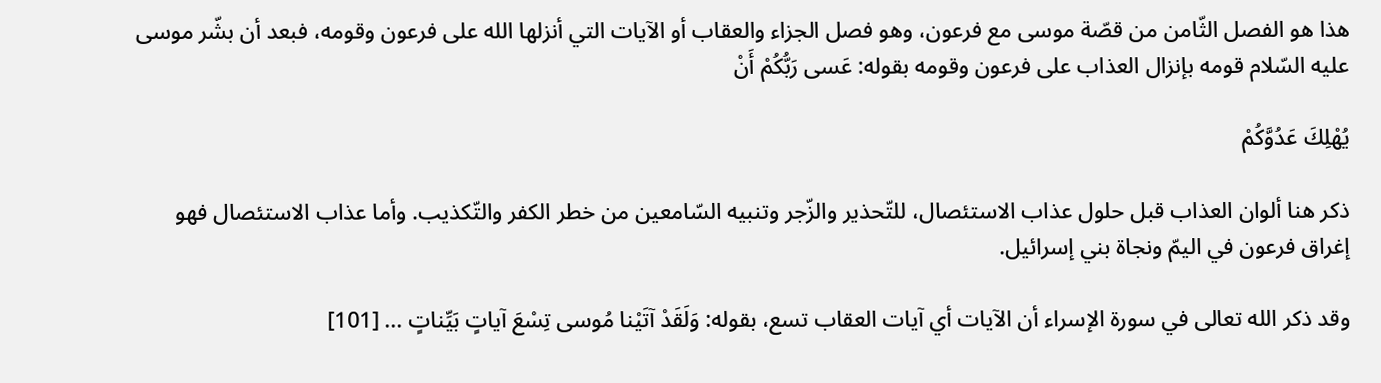هذا هو الفصل الثّامن من قصّة موسى مع فرعون، وهو فصل الجزاء والعقاب أو الآيات التي أنزلها الله على فرعون وقومه، فبعد أن بشّر موسى عليه السّلام قومه بإنزال العذاب على فرعون وقومه بقوله: عَسى رَبُّكُمْ أَنْ

يُهْلِكَ عَدُوَّكُمْ

ذكر هنا ألوان العذاب قبل حلول عذاب الاستئصال، للتّحذير والزّجر وتنبيه السّامعين من خطر الكفر والتّكذيب. وأما عذاب الاستئصال فهو إغراق فرعون في اليمّ ونجاة بني إسرائيل.

وقد ذكر الله تعالى في سورة الإسراء أن الآيات أي آيات العقاب تسع، بقوله: وَلَقَدْ آتَيْنا مُوسى تِسْعَ آياتٍ بَيِّناتٍ ... [101]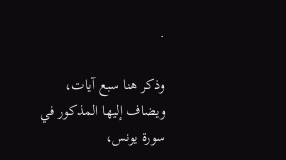.

وذكر هنا سبع آيات، ويضاف إليها المذكور في سورة يونس،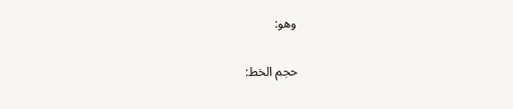وهو:

حجم الخط: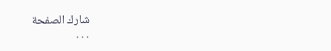شارك الصفحة
. . .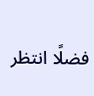فضلًا انتظر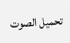تحميل الصوت